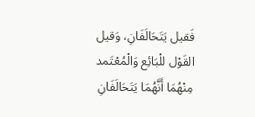فَقيل يَتَحَالَفَانِ، وَقيل القَوْل للْبَائِع وَالْمُعْتَمد مِنْهُمَا أَنَّهُمَا يَتَحَالَفَانِ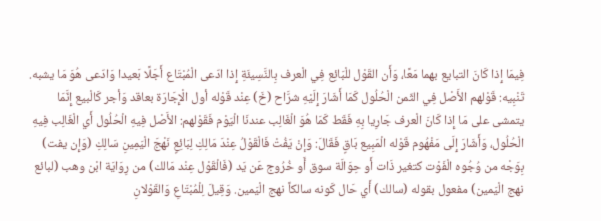فِيمَا إِذا كَانَ التبايع بهما مَعًا، وَأَن القَوْل للْبَائِع فِي الْعرف بِالنَّسِيئَةِ إِذا ادّعى الْمُبْتَاع أَجَلًا بَعيدا وَادّعى هُوَ مَا يشبه. تَنْبِيه: قَوْلهم الأَصْل فِي الثّمن الْحُلُول كَمَا أَشَارَ إِلَيْهِ شرَّاح (خَ) عِنْد قَوْله أول الْإِجَارَة بعاقد وَأجر كَالْبيع إِنَّمَا يتمشى على مَا إِذا كَانَ الْعرف جَارِيا بِهِ فَقَط كَمَا هُوَ الْغَالِب عندنَا الْيَوْم فَقَوْلهم: الأَصْل فِيهِ الْحُلُول أَي الْغَالِب فِيهِ الْحُلُول، وَأَشَارَ إِلَى مَفْهُوم قَوْله الْمَبِيع بَاقٍ فَقَالَ: وَإنْ يَفُتْ فَالْقَوْلُ عِنْدَ مَالِكِ لِبَائِعٍ نَهْجَ الْيَمِينِ سَالِكِ (وَإِن يفت) بِوَجْه من وُجُوه الْفَوْت كتغير ذَات أَو حِوَالَة سوق أَو خُرُوج عَن يَد (فَالْقَوْل عِنْد مَالك) من رِوَايَة ابْن وهب (لبائع نهج الْيَمين) مفعول بقوله (سالك) أَي حَال كَونه سالكاً نهج الْيَمين. وَقِيلَ لِلْمُبْتَاعِ وَالقَوْلانِ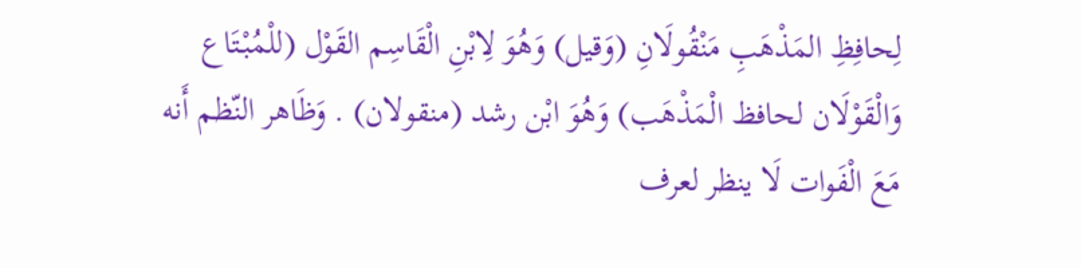لِحافِظِ المَذْهَبِ مَنْقُولَانِ (وَقيل) وَهُوَ لِابْنِ الْقَاسِم القَوْل (للْمُبْتَاع وَالْقَوْلَان لحافظ الْمَذْهَب) وَهُوَ ابْن رشد (منقولان) . وَظَاهر النّظم أَنه مَعَ الْفَوات لَا ينظر لعرف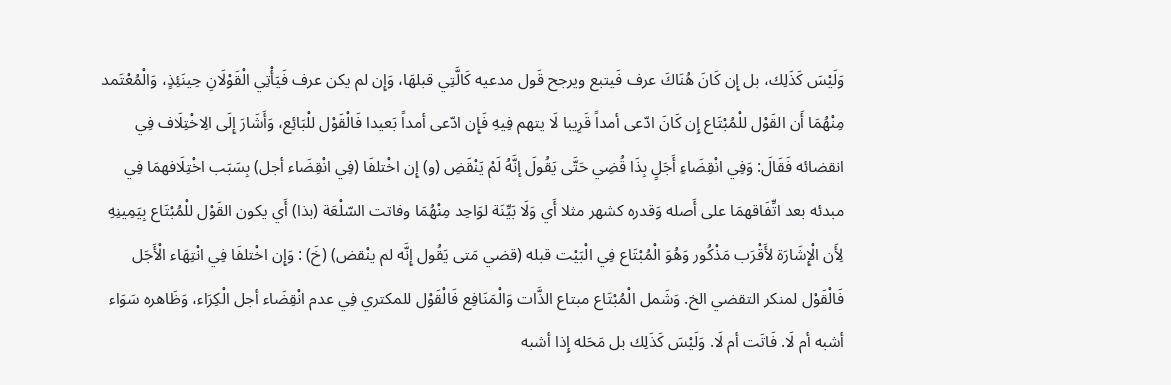وَلَيْسَ كَذَلِك، بل إِن كَانَ هُنَاكَ عرف فَيتبع ويرجح قَول مدعيه كَالَّتِي قبلهَا، وَإِن لم يكن عرف فَيَأْتِي الْقَوْلَانِ حِينَئِذٍ، وَالْمُعْتَمد مِنْهُمَا أَن القَوْل للْمُبْتَاع إِن كَانَ ادّعى أمداً قَرِيبا لَا يتهم فِيهِ فَإِن ادّعى أمداً بَعيدا فَالْقَوْل للْبَائِع، وَأَشَارَ إِلَى الِاخْتِلَاف فِي انقضائه فَقَالَ: وَفِي انْقِضَاءِ أَجَلٍ بِذَا قُضِي حَتَّى يَقُولَ إنَّهُ لَمْ يَنْقَضِ (و) إِن اخْتلفَا (فِي انْقِضَاء أجل) بِسَبَب اخْتِلَافهمَا فِي مبدئه بعد اتِّفَاقهمَا على أَصله وَقدره كشهر مثلا أَي وَلَا بَيِّنَة لوَاحِد مِنْهُمَا وفاتت السّلْعَة (بذا) أَي يكون القَوْل للْمُبْتَاع بِيَمِينِهِ لِأَن الْإِشَارَة لأَقْرَب مَذْكُور وَهُوَ الْمُبْتَاع فِي الْبَيْت قبله (قضي مَتى يَقُول إِنَّه لم ينْقض) (خَ) : وَإِن اخْتلفَا فِي انْتِهَاء الْأَجَل فَالْقَوْل لمنكر التقضي الخ. وَشَمل الْمُبْتَاع مبتاع الذَّات وَالْمَنَافِع فَالْقَوْل للمكتري فِي عدم انْقِضَاء أجل الْكِرَاء، وَظَاهره سَوَاء أشبه أم لَا. فَاتَت أم لَا. وَلَيْسَ كَذَلِك بل مَحَله إِذا أشبه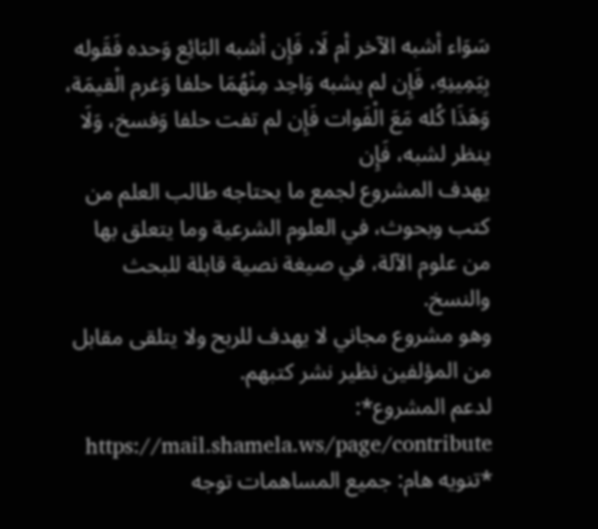سَوَاء أشبه الآخر أم لَا، فَإِن أشبه البَائِع وَحده فَقَوله بِيَمِينِهِ، فَإِن لم يشبه وَاحِد مِنْهُمَا حلفا وَغرم الْقيمَة، وَهَذَا كُله مَعَ الْفَوات فَإِن لم تفت حلفا وَفسخ، وَلَا ينظر لشبه، فَإِن
يهدف المشروع لجمع ما يحتاجه طالب العلم من كتب وبحوث، في العلوم الشرعية وما يتعلق بها من علوم الآلة، في صيغة نصية قابلة للبحث والنسخ.
وهو مشروع مجاني لا يهدف للربح ولا يتلقى مقابل من المؤلفين نظير نشر كتبهم.
لدعم المشروع*: https://mail.shamela.ws/page/contribute
*تنويه هام: جميع المساهمات توجه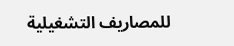للمصاريف التشغيلية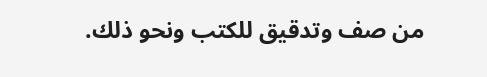من صف وتدقيق للكتب ونحو ذلك.